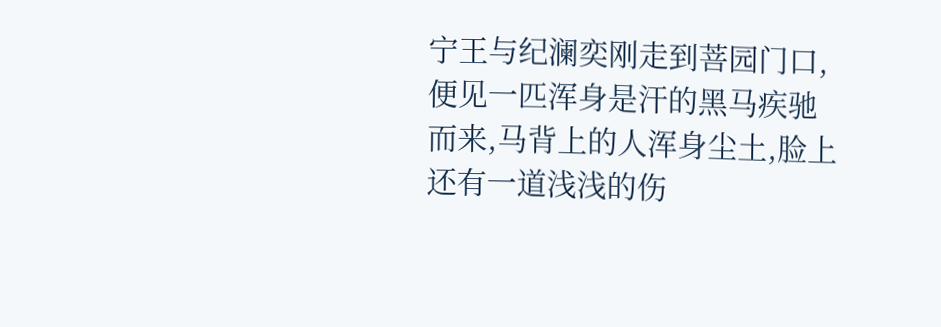宁王与纪澜奕刚走到菩园门口,便见一匹浑身是汗的黑马疾驰而来,马背上的人浑身尘土,脸上还有一道浅浅的伤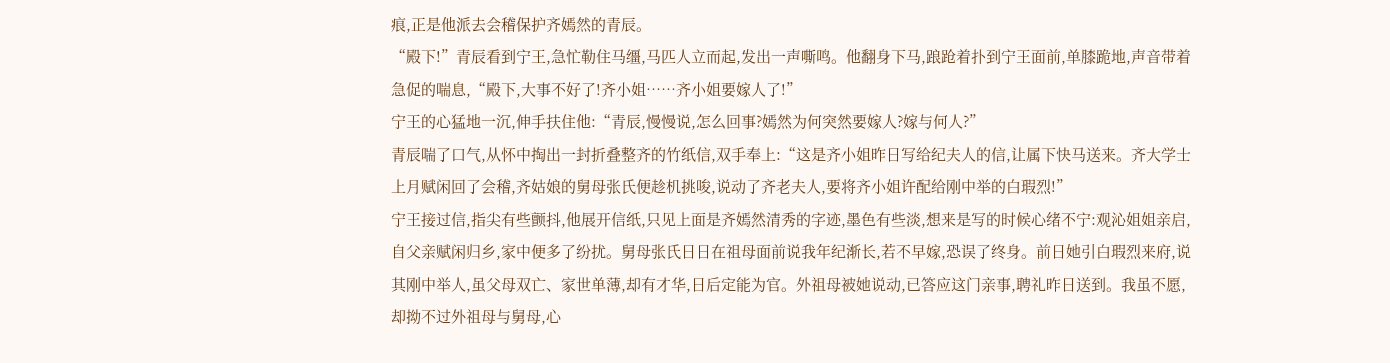痕,正是他派去会稽保护齐嫣然的青辰。
“殿下!”青辰看到宁王,急忙勒住马缰,马匹人立而起,发出一声嘶鸣。他翻身下马,踉跄着扑到宁王面前,单膝跪地,声音带着急促的喘息,“殿下,大事不好了!齐小姐……齐小姐要嫁人了!”
宁王的心猛地一沉,伸手扶住他:“青辰,慢慢说,怎么回事?嫣然为何突然要嫁人?嫁与何人?”
青辰喘了口气,从怀中掏出一封折叠整齐的竹纸信,双手奉上:“这是齐小姐昨日写给纪夫人的信,让属下快马送来。齐大学士上月赋闲回了会稽,齐姑娘的舅母张氏便趁机挑唆,说动了齐老夫人,要将齐小姐许配给刚中举的白瑕烈!”
宁王接过信,指尖有些颤抖,他展开信纸,只见上面是齐嫣然清秀的字迹,墨色有些淡,想来是写的时候心绪不宁:观沁姐姐亲启,自父亲赋闲归乡,家中便多了纷扰。舅母张氏日日在祖母面前说我年纪渐长,若不早嫁,恐误了终身。前日她引白瑕烈来府,说其刚中举人,虽父母双亡、家世单薄,却有才华,日后定能为官。外祖母被她说动,已答应这门亲事,聘礼昨日送到。我虽不愿,却拗不过外祖母与舅母,心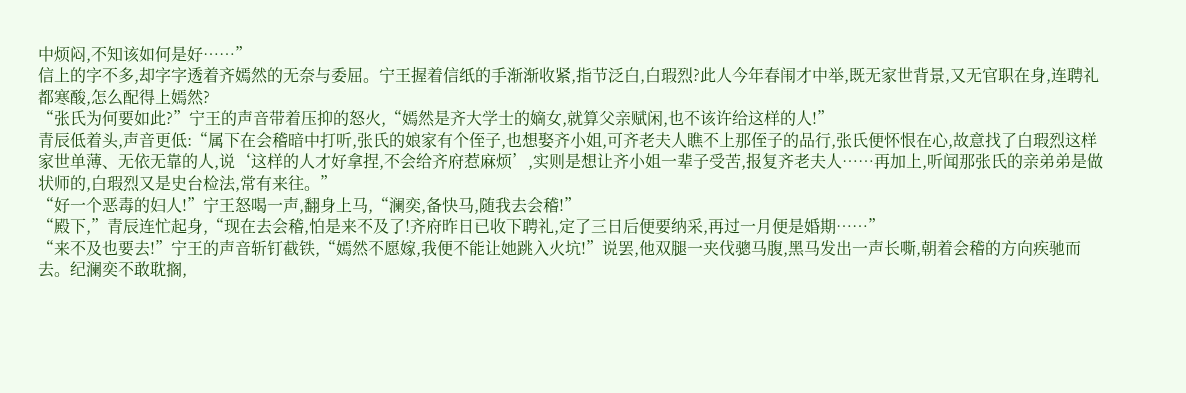中烦闷,不知该如何是好……”
信上的字不多,却字字透着齐嫣然的无奈与委屈。宁王握着信纸的手渐渐收紧,指节泛白,白瑕烈?此人今年春闱才中举,既无家世背景,又无官职在身,连聘礼都寒酸,怎么配得上嫣然?
“张氏为何要如此?”宁王的声音带着压抑的怒火,“嫣然是齐大学士的嫡女,就算父亲赋闲,也不该许给这样的人!”
青辰低着头,声音更低:“属下在会稽暗中打听,张氏的娘家有个侄子,也想娶齐小姐,可齐老夫人瞧不上那侄子的品行,张氏便怀恨在心,故意找了白瑕烈这样家世单薄、无依无靠的人,说‘这样的人才好拿捏,不会给齐府惹麻烦’,实则是想让齐小姐一辈子受苦,报复齐老夫人……再加上,听闻那张氏的亲弟弟是做状师的,白瑕烈又是史台检法,常有来往。”
“好一个恶毒的妇人!”宁王怒喝一声,翻身上马,“澜奕,备快马,随我去会稽!”
“殿下,”青辰连忙起身,“现在去会稽,怕是来不及了!齐府昨日已收下聘礼,定了三日后便要纳采,再过一月便是婚期……”
“来不及也要去!”宁王的声音斩钉截铁,“嫣然不愿嫁,我便不能让她跳入火坑!”说罢,他双腿一夹伐骢马腹,黑马发出一声长嘶,朝着会稽的方向疾驰而去。纪澜奕不敢耽搁,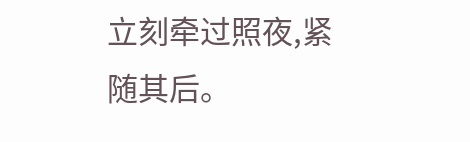立刻牵过照夜,紧随其后。